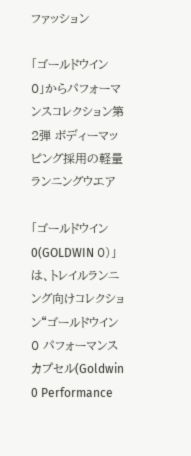ファッション

「ゴールドウイン 0」からパフォーマンスコレクション第2弾 ボディーマッピング採用の軽量ランニングウエア

「ゴールドウイン 0(GOLDWIN 0)」は、トレイルランニング向けコレクション“ゴールドウイン 0 パフォーマンス カプセル(Goldwin 0 Performance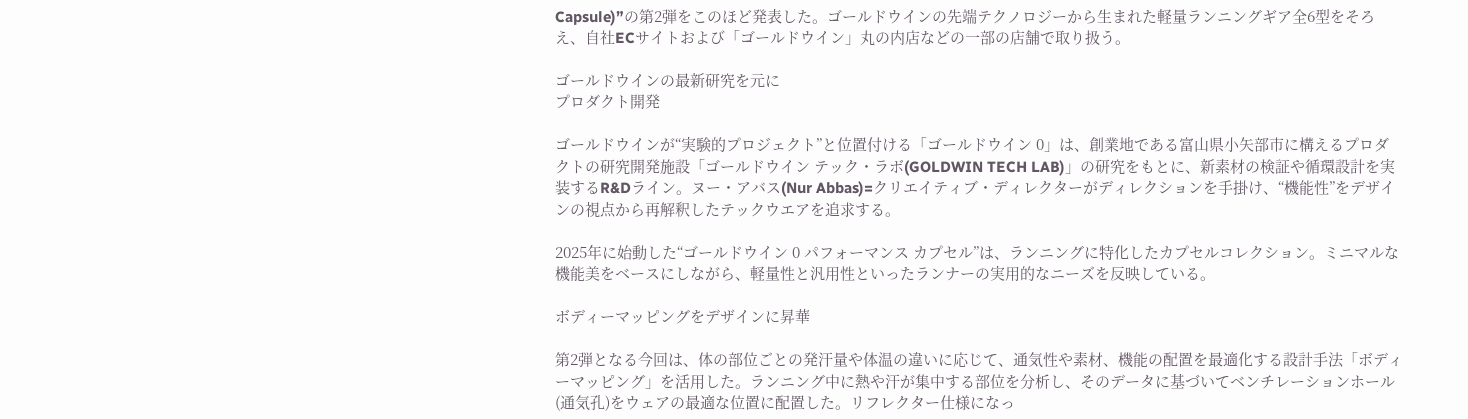Capsule)”の第2弾をこのほど発表した。ゴールドウインの先端テクノロジーから生まれた軽量ランニングギア全6型をそろえ、自社ECサイトおよび「ゴールドウイン」丸の内店などの一部の店舗で取り扱う。

ゴールドウインの最新研究を元に
プロダクト開発

ゴールドウインが“実験的プロジェクト”と位置付ける「ゴールドウイン 0」は、創業地である富山県小矢部市に構えるプロダクトの研究開発施設「ゴールドウイン テック・ラボ(GOLDWIN TECH LAB)」の研究をもとに、新素材の検証や循環設計を実装するR&Dライン。ヌー・アバス(Nur Abbas)=クリエイティブ・ディレクターがディレクションを手掛け、“機能性”をデザインの視点から再解釈したテックウエアを追求する。

2025年に始動した“ゴールドウイン 0 パフォーマンス カプセル”は、ランニングに特化したカプセルコレクション。ミニマルな機能美をベースにしながら、軽量性と汎用性といったランナーの実用的なニーズを反映している。

ボディーマッピングをデザインに昇華

第2弾となる今回は、体の部位ごとの発汗量や体温の違いに応じて、通気性や素材、機能の配置を最適化する設計手法「ボディーマッピング」を活用した。ランニング中に熱や汗が集中する部位を分析し、そのデータに基づいてベンチレーションホール(通気孔)をウェアの最適な位置に配置した。リフレクター仕様になっ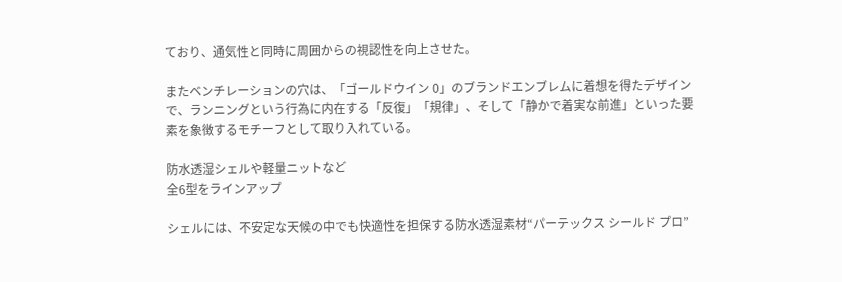ており、通気性と同時に周囲からの視認性を向上させた。

またベンチレーションの穴は、「ゴールドウイン 0」のブランドエンブレムに着想を得たデザインで、ランニングという行為に内在する「反復」「規律」、そして「静かで着実な前進」といった要素を象徴するモチーフとして取り入れている。

防水透湿シェルや軽量ニットなど
全6型をラインアップ

シェルには、不安定な天候の中でも快適性を担保する防水透湿素材“パーテックス シールド プロ”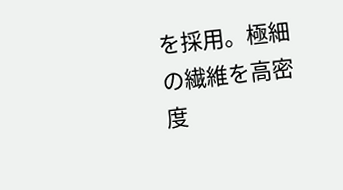を採用。極細の繊維を高密度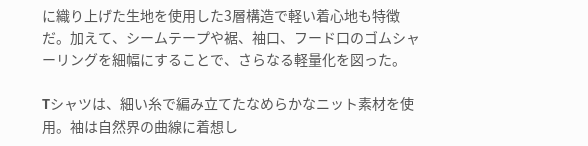に織り上げた生地を使用した3層構造で軽い着心地も特徴だ。加えて、シームテープや裾、袖口、フード口のゴムシャーリングを細幅にすることで、さらなる軽量化を図った。

Tシャツは、細い糸で編み立てたなめらかなニット素材を使用。袖は自然界の曲線に着想し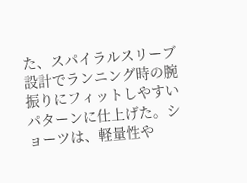た、スパイラルスリーブ設計でランニング時の腕振りにフィットしやすいパターンに仕上げた。ショーツは、軽量性や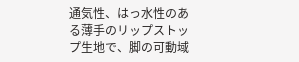通気性、はっ水性のある薄手のリップストップ生地で、脚の可動域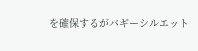を確保するがバギーシルエット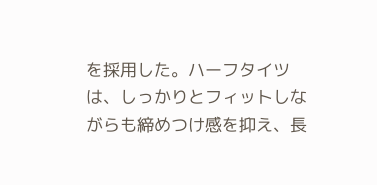を採用した。ハーフタイツは、しっかりとフィットしながらも締めつけ感を抑え、長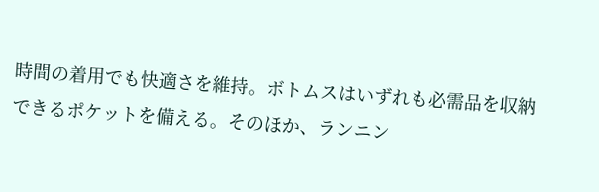時間の着用でも快適さを維持。ボトムスはいずれも必需品を収納できるポケットを備える。そのほか、ランニン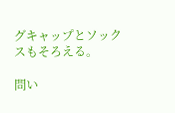グキャップとソックスもそろえる。

問い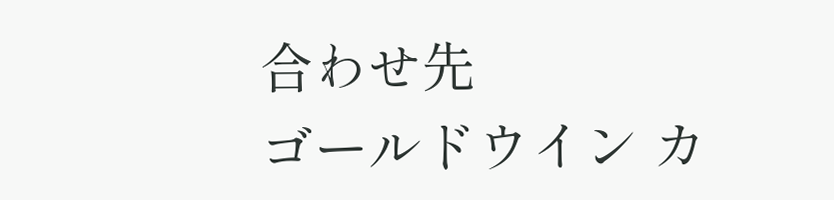合わせ先
ゴールドウイン カ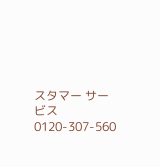スタマー サービス
0120-307-560